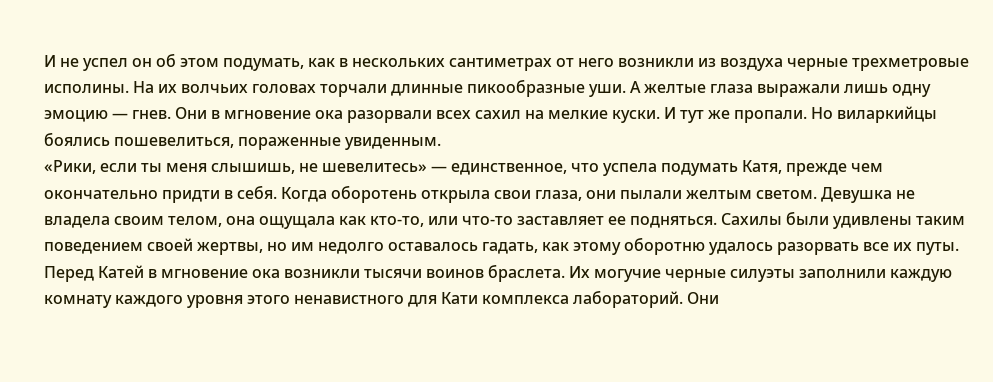И не успел он об этом подумать, как в нескольких сантиметрах от него возникли из воздуха черные трехметровые исполины. На их волчьих головах торчали длинные пикообразные уши. А желтые глаза выражали лишь одну эмоцию — гнев. Они в мгновение ока разорвали всех сахил на мелкие куски. И тут же пропали. Но виларкийцы боялись пошевелиться, пораженные увиденным.
«Рики, если ты меня слышишь, не шевелитесь» — единственное, что успела подумать Катя, прежде чем окончательно придти в себя. Когда оборотень открыла свои глаза, они пылали желтым светом. Девушка не владела своим телом, она ощущала как кто-то, или что-то заставляет ее подняться. Сахилы были удивлены таким поведением своей жертвы, но им недолго оставалось гадать, как этому оборотню удалось разорвать все их путы. Перед Катей в мгновение ока возникли тысячи воинов браслета. Их могучие черные силуэты заполнили каждую комнату каждого уровня этого ненавистного для Кати комплекса лабораторий. Они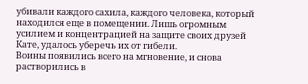убивали каждого сахила, каждого человека, который находился еще в помещении. Лишь огромным усилием и концентрацией на защите своих друзей Кате, удалось уберечь их от гибели.
Воины появились всего на мгновение, и снова растворились в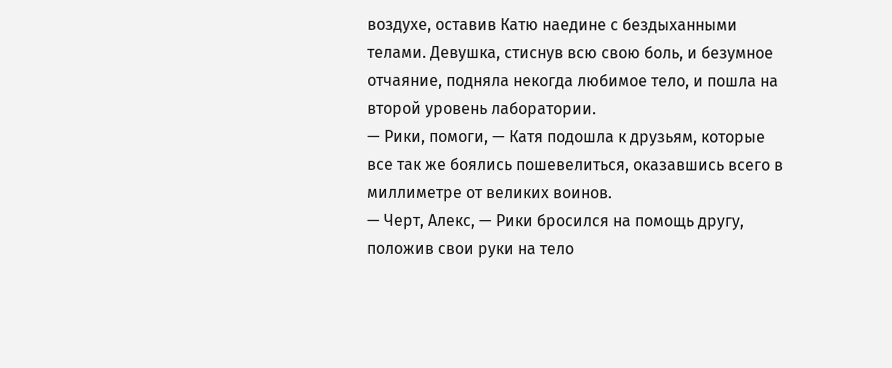воздухе, оставив Катю наедине с бездыханными телами. Девушка, стиснув всю свою боль, и безумное отчаяние, подняла некогда любимое тело, и пошла на второй уровень лаборатории.
— Рики, помоги, — Катя подошла к друзьям, которые все так же боялись пошевелиться, оказавшись всего в миллиметре от великих воинов.
— Черт, Алекс, — Рики бросился на помощь другу, положив свои руки на тело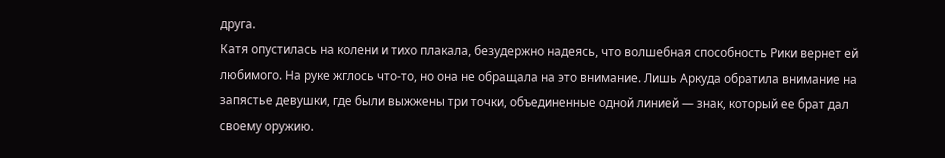друга.
Катя опустилась на колени и тихо плакала, безудержно надеясь, что волшебная способность Рики вернет ей любимого. На руке жглось что-то, но она не обращала на это внимание. Лишь Аркуда обратила внимание на запястье девушки, где были выжжены три точки, объединенные одной линией — знак, который ее брат дал своему оружию.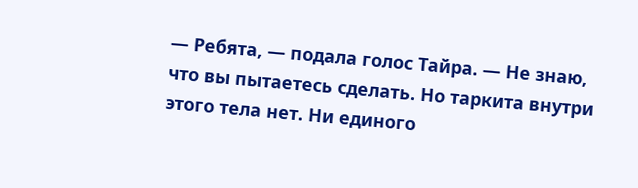— Ребята, — подала голос Тайра. — Не знаю, что вы пытаетесь сделать. Но таркита внутри этого тела нет. Ни единого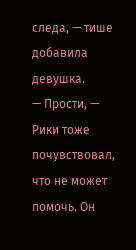следа, — тише добавила девушка.
— Прости, — Рики тоже почувствовал, что не может помочь. Он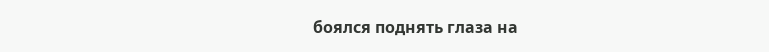боялся поднять глаза на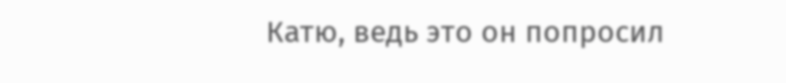Катю, ведь это он попросил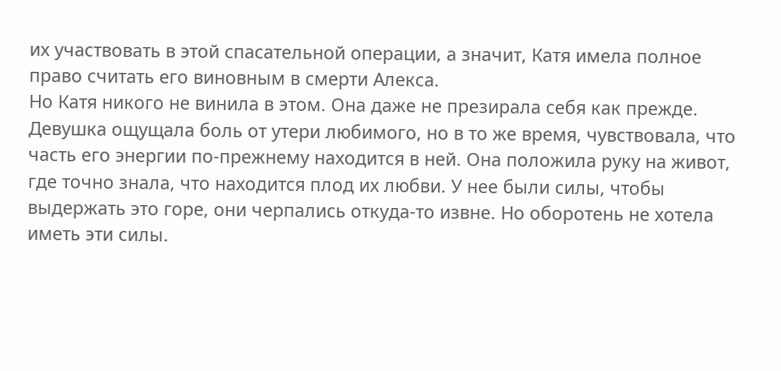их участвовать в этой спасательной операции, а значит, Катя имела полное право считать его виновным в смерти Алекса.
Но Катя никого не винила в этом. Она даже не презирала себя как прежде. Девушка ощущала боль от утери любимого, но в то же время, чувствовала, что часть его энергии по-прежнему находится в ней. Она положила руку на живот, где точно знала, что находится плод их любви. У нее были силы, чтобы выдержать это горе, они черпались откуда-то извне. Но оборотень не хотела иметь эти силы.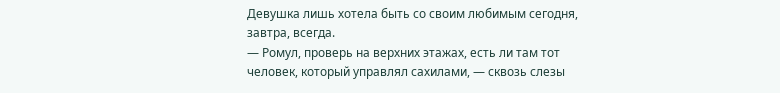Девушка лишь хотела быть со своим любимым сегодня, завтра, всегда.
— Ромул, проверь на верхних этажах, есть ли там тот человек, который управлял сахилами, — сквозь слезы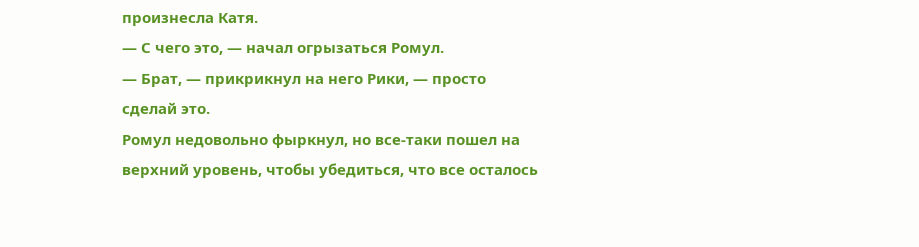произнесла Катя.
— С чего это, — начал огрызаться Ромул.
— Брат, — прикрикнул на него Рики, — просто сделай это.
Ромул недовольно фыркнул, но все-таки пошел на верхний уровень, чтобы убедиться, что все осталось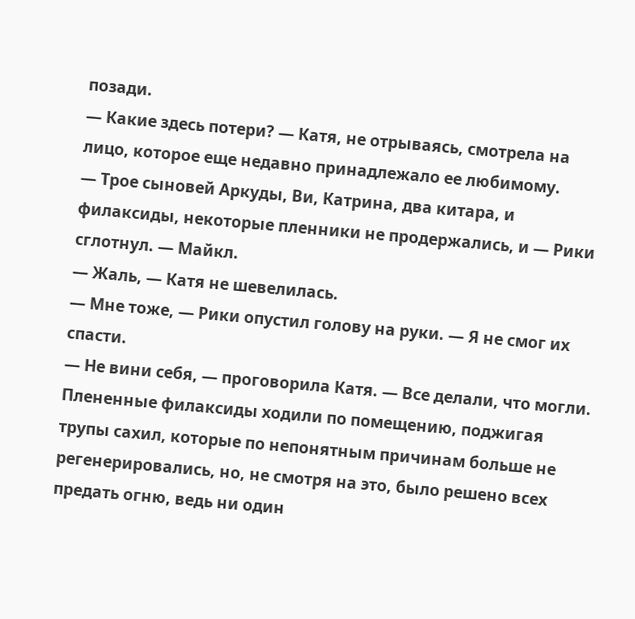позади.
— Какие здесь потери? — Катя, не отрываясь, смотрела на лицо, которое еще недавно принадлежало ее любимому.
— Трое сыновей Аркуды, Ви, Катрина, два китара, и филаксиды, некоторые пленники не продержались, и — Рики сглотнул. — Майкл.
— Жаль, — Катя не шевелилась.
— Мне тоже, — Рики опустил голову на руки. — Я не смог их спасти.
— Не вини себя, — проговорила Катя. — Все делали, что могли.
Плененные филаксиды ходили по помещению, поджигая трупы сахил, которые по непонятным причинам больше не регенерировались, но, не смотря на это, было решено всех предать огню, ведь ни один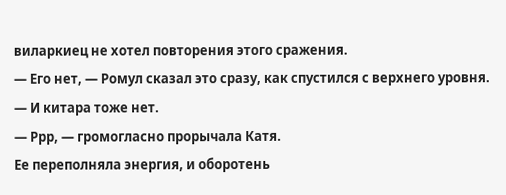виларкиец не хотел повторения этого сражения.
— Его нет, — Ромул сказал это сразу, как спустился с верхнего уровня. — И китара тоже нет.
— Ррр, — громогласно прорычала Катя.
Ее переполняла энергия, и оборотень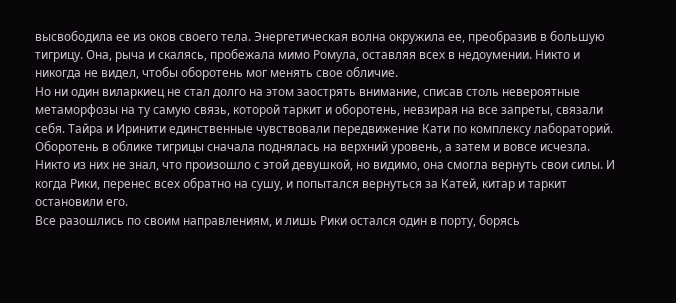высвободила ее из оков своего тела. Энергетическая волна окружила ее, преобразив в большую тигрицу. Она, рыча и скалясь, пробежала мимо Ромула, оставляя всех в недоумении. Никто и никогда не видел, чтобы оборотень мог менять свое обличие.
Но ни один виларкиец не стал долго на этом заострять внимание, списав столь невероятные метаморфозы на ту самую связь, которой таркит и оборотень, невзирая на все запреты, связали себя. Тайра и Иринити единственные чувствовали передвижение Кати по комплексу лабораторий. Оборотень в облике тигрицы сначала поднялась на верхний уровень, а затем и вовсе исчезла. Никто из них не знал, что произошло с этой девушкой, но видимо, она смогла вернуть свои силы. И когда Рики, перенес всех обратно на сушу, и попытался вернуться за Катей, китар и таркит остановили его.
Все разошлись по своим направлениям, и лишь Рики остался один в порту, борясь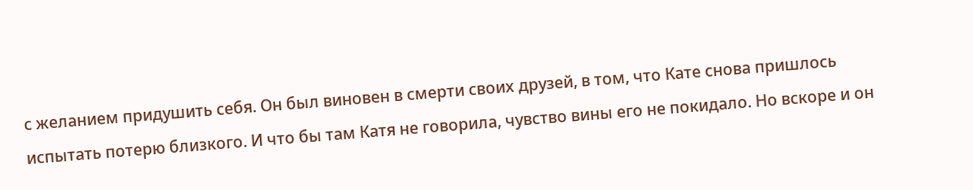с желанием придушить себя. Он был виновен в смерти своих друзей, в том, что Кате снова пришлось испытать потерю близкого. И что бы там Катя не говорила, чувство вины его не покидало. Но вскоре и он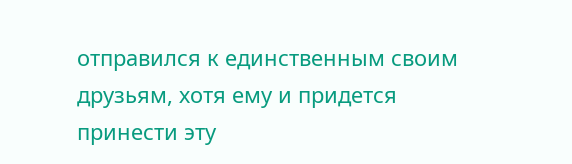отправился к единственным своим друзьям, хотя ему и придется принести эту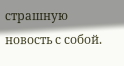страшную новость с собой.